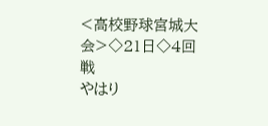<高校野球宮城大会>◇21日◇4回戦
やはり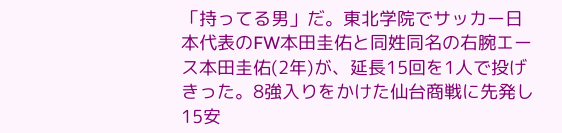「持ってる男」だ。東北学院でサッカー日本代表のFW本田圭佑と同姓同名の右腕エース本田圭佑(2年)が、延長15回を1人で投げきった。8強入りをかけた仙台商戦に先発し15安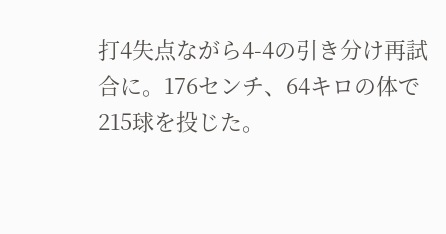打4失点ながら4-4の引き分け再試合に。176センチ、64キロの体で215球を投じた。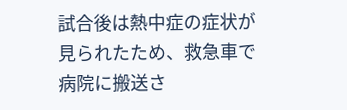試合後は熱中症の症状が見られたため、救急車で病院に搬送さ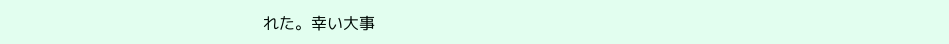れた。幸い大事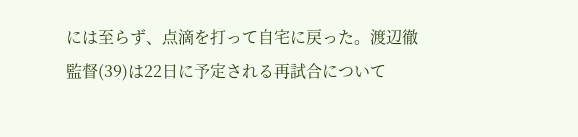には至らず、点滴を打って自宅に戻った。渡辺徹監督(39)は22日に予定される再試合について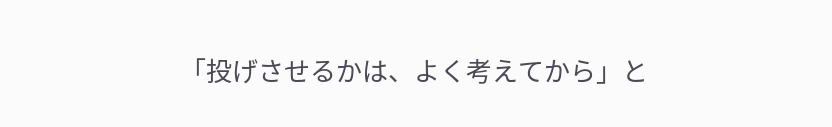「投げさせるかは、よく考えてから」と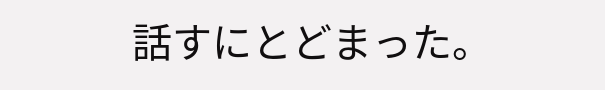話すにとどまった。